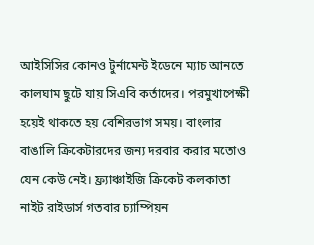আইসিসির কোনও টুর্নামেন্ট ইডেনে ম্যাচ আনতে কালঘাম ছুটে যায় সিএবি কর্তাদের। পরমুখাপেক্ষী হয়েই থাকতে হয় বেশিরভাগ সময়। বাংলার বাঙালি ক্রিকেটারদের জন্য দরবার করার মতোও যেন কেউ নেই। ফ্র্যাঞ্চাইজি ক্রিকেট কলকাতা নাইট রাইডার্স গতবার চ্যাম্পিয়ন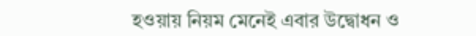হওয়ায় নিয়ম মেনেই এবার উদ্বোধন ও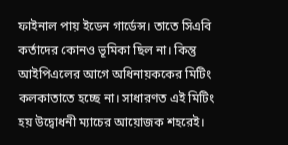ফাইনাল পায় ইডেন গার্ডেন্স। তাতে সিএবি কর্তাদের কোনও ভূমিকা ছিল না। কিন্তু আইপিএলের আগে অধিনায়ককের মিটিং কলকাতাতে হচ্ছে না। সাধারণত এই মিটিং হয় উদ্বোধনী ম্যাচের আয়োজক শহরেই।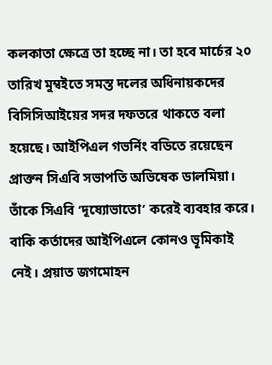কলকাতা ক্ষেত্রে তা হচ্ছে না। তা হবে মার্চের ২০ তারিখ মুম্বইতে সমস্ত দলের অধিনায়কদের বিসিসিআইয়ের সদর দফতরে থাকতে বলা হয়েছে। আইপিএল গভর্নিং বডিতে রয়েছেন প্রাক্তন সিএবি সভাপতি অভিষেক ডালমিয়া। তাঁকে সিএবি ‘দূষ্যোভাতো’ করেই ব্যবহার করে। বাকি কর্তাদের আইপিএলে কোনও ভূমিকাই নেই। প্রয়াত জগমোহন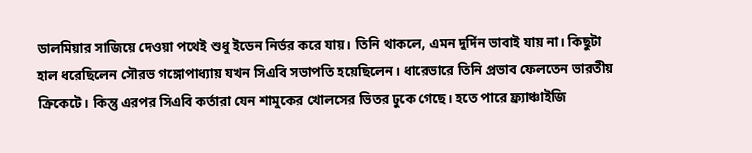ডালমিয়ার সাজিয়ে দেওয়া পথেই শুধু ইডেন নির্ভর করে যায়। তিনি থাকলে, এমন দুর্দিন ভাবাই যায় না। কিছুটা হাল ধরেছিলেন সৌরভ গঙ্গোপাধ্যায় যখন সিএবি সভাপতি হয়েছিলেন। ধারেভারে তিনি প্রভাব ফেলতেন ভারতীয় ক্রিকেটে। কিন্তু এরপর সিএবি কর্তারা যেন শামুকের খোলসের ভিতর ঢুকে গেছে। হতে পারে ফ্র্যাঞ্চাইজি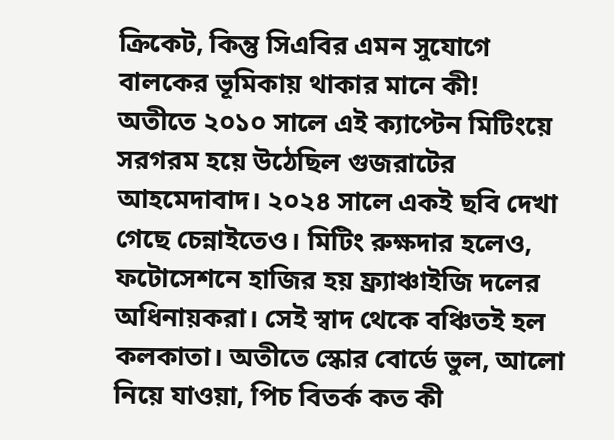ক্রিকেট, কিন্তু সিএবির এমন সুযোগে বালকের ভূমিকায় থাকার মানে কী!
অতীতে ২০১০ সালে এই ক্যাপ্টেন মিটিংয়ে সরগরম হয়ে উঠেছিল গুজরাটের আহমেদাবাদ। ২০২৪ সালে একই ছবি দেখা গেছে চেন্নাইতেও। মিটিং রুক্ষদার হলেও, ফটোসেশনে হাজির হয় ফ্র্যাঞ্চাইজি দলের অধিনায়করা। সেই স্বাদ থেকে বঞ্চিতই হল কলকাতা। অতীতে স্কোর বোর্ডে ভুল, আলো নিয়ে যাওয়া, পিচ বিতর্ক কত কী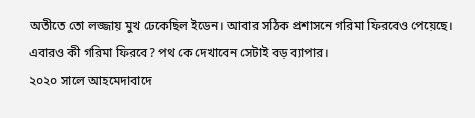অতীতে তো লজ্জায় মুখ ঢেকেছিল ইডেন। আবার সঠিক প্রশাসনে গরিমা ফিরবেও পেয়েছে। এবারও কী গরিমা ফিরবে? পথ কে দেখাবেন সেটাই বড় ব্যাপার।
২০২০ সালে আহমেদাবাদে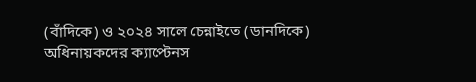(বাঁদিকে) ও ২০২৪ সালে চেন্নাইতে (ডানদিকে) অধিনায়কদের ক্যাপ্টেনস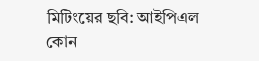মিটিংয়ের ছবি: আইপিএল
কোন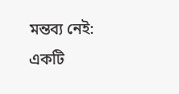মন্তব্য নেই:
একটি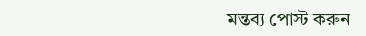মন্তব্য পোস্ট করুন